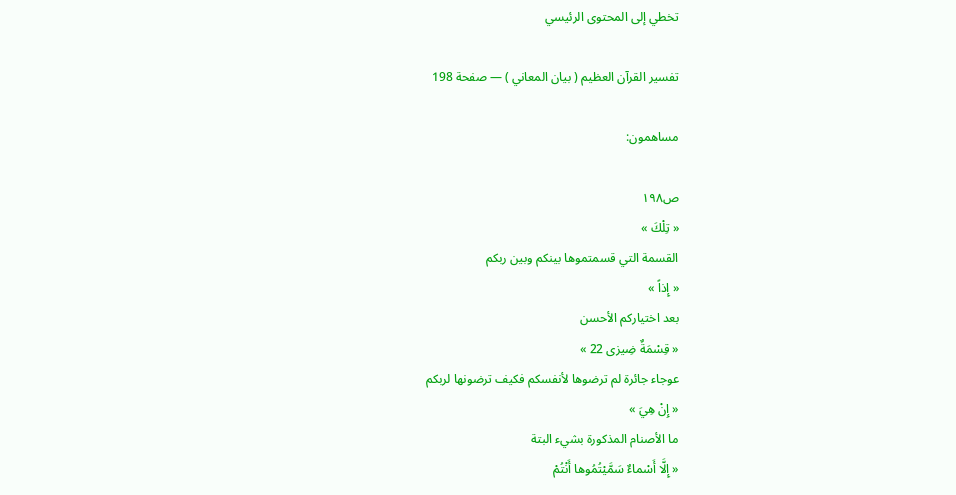تخطي إلى المحتوى الرئيسي

تفسير القرآن العظيم ( بيان المعاني ) — صفحة 198

مساهمون:

ص١٩٨
« تِلْكَ »
القسمة التي قسمتموها بينكم وبين ربكم
« إِذاً »
بعد اختياركم الأحسن
« قِسْمَةٌ ضِيزى 22 »
عوجاء جائرة لم ترضوها لأنفسكم فكيف ترضونها لربكم
« إِنْ هِيَ »
ما الأصنام المذكورة بشيء البتة
« إِلَّا أَسْماءٌ سَمَّيْتُمُوها أَنْتُمْ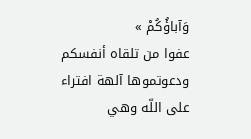وَآباؤُكُمْ »
عفوا من تلقاه أنفسكم ودعوتموها آلهة افتراء على اللّه وهي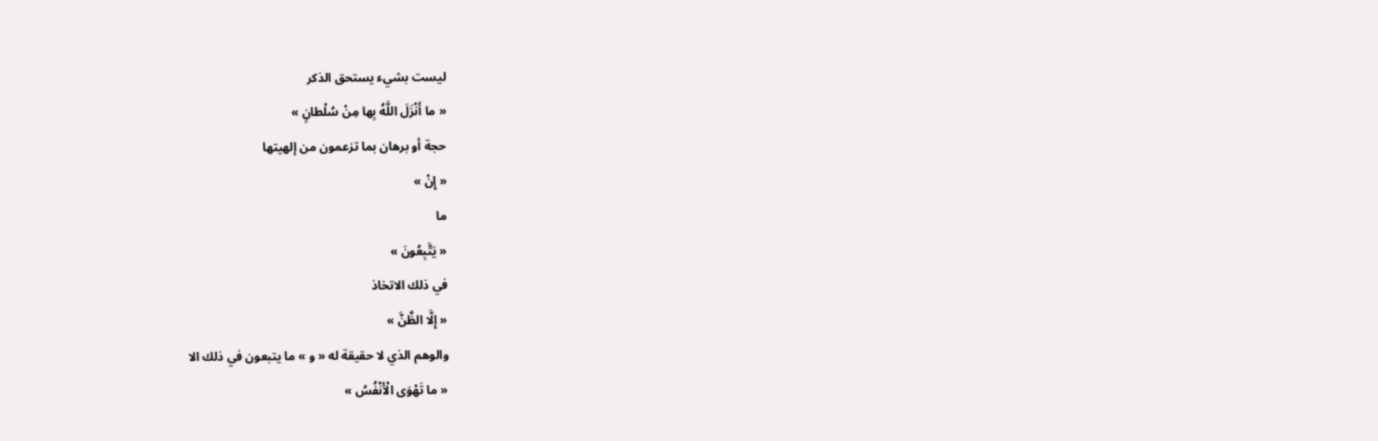ليست بشيء يستحق الذكر
« ما أَنْزَلَ اللَّهُ بِها مِنْ سُلْطانٍ »
حجة أو برهان بما تزعمون من إلهيتها
« إِنْ »
ما
« يَتَّبِعُونَ »
في ذلك الاتخاذ
« إِلَّا الظَّنَّ »
والوهم الذي لا حقيقة له « و » ما يتبعون في ذلك الا
« ما تَهْوَى الْأَنْفُسُ »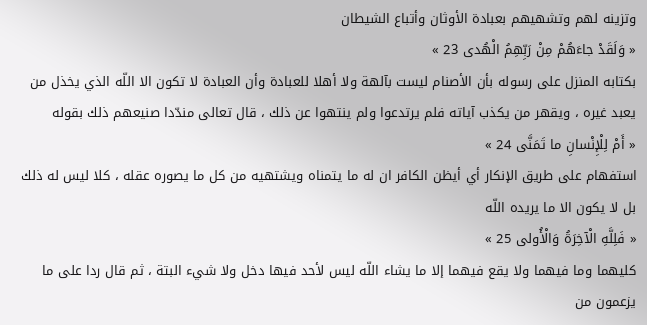وتزينه لهم وتشهيهم بعبادة الأوثان وأتباع الشيطان
« وَلَقَدْ جاءَهُمْ مِنْ رَبِّهِمُ الْهُدى 23 »
بكتابه المنزل على رسوله بأن الأصنام ليست بآلهة ولا أهلا للعبادة وأن العبادة لا تكون الا اللّه الذي يخذل من يعبد غيره ، ويقهر من يكذب آياته فلم يرتدعوا ولم ينتهوا عن ذلك ، قال تعالى مندّدا صنيعهم ذلك بقوله
« أَمْ لِلْإِنْسانِ ما تَمَنَّى 24 »
استفهام على طريق الإنكار أي أيظن الكافر ان له ما يتمناه ويشتهيه من كل ما يصوره عقله ، كلا ليس له ذلك بل لا يكون الا ما يريده اللّه
« فَلِلَّهِ الْآخِرَةُ وَالْأُولى 25 »
كليهما وما فيهما ولا يقع فيهما إلا ما يشاء اللّه ليس لأحد فيها دخل ولا شيء البتة ، ثم قال ردا على ما يزعمون من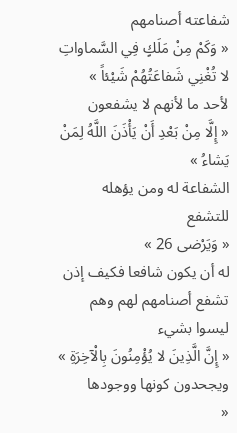شفاعته أصنامهم
« وَكَمْ مِنْ مَلَكٍ فِي السَّماواتِ لا تُغْنِي شَفاعَتُهُمْ شَيْئاً »
لأحد ما لأنهم لا يشفعون
« إِلَّا مِنْ بَعْدِ أَنْ يَأْذَنَ اللَّهُ لِمَنْ يَشاءُ »
الشفاعة له ومن يؤهله للتشفع
« وَيَرْضى 26 »
له أن يكون شافعا فكيف إذن تشفع أصنامهم لهم وهم ليسوا بشيء
« إِنَّ الَّذِينَ لا يُؤْمِنُونَ بِالْآخِرَةِ »
ويجحدون كونها ووجودها
«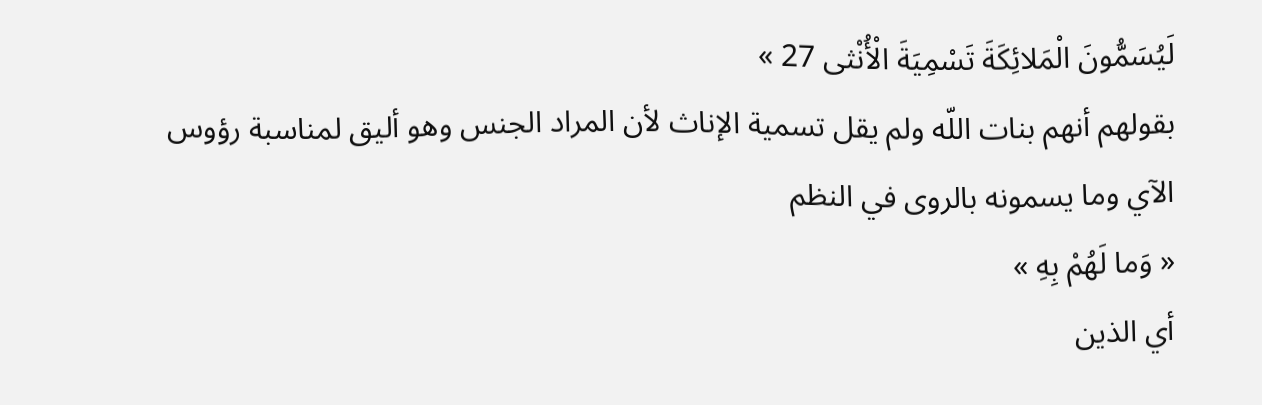لَيُسَمُّونَ الْمَلائِكَةَ تَسْمِيَةَ الْأُنْثى 27 »
بقولهم أنهم بنات اللّه ولم يقل تسمية الإناث لأن المراد الجنس وهو أليق لمناسبة رؤوس الآي وما يسمونه بالروى في النظم
« وَما لَهُمْ بِهِ »
أي الذين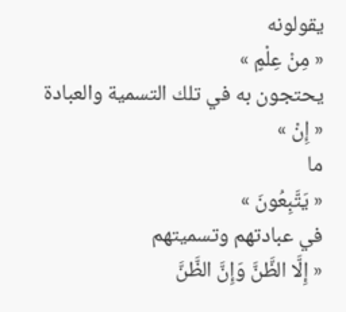يقولونه
« مِنْ عِلْمٍ »
يحتجون به في تلك التسمية والعبادة
« إِنْ »
ما
« يَتَّبِعُونَ »
في عبادتهم وتسميتهم
« إِلَّا الظَّنَّ وَإِنَّ الظَّنَّ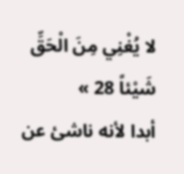لا يُغْنِي مِنَ الْحَقِّ شَيْئاً 28 »
أبدا لأنه ناشئ عن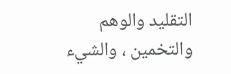التقليد والوهم والتخمين ، والشيء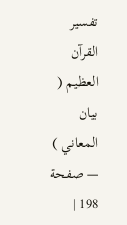تفسير القرآن العظيم ( بيان المعاني ) — صفحة 198 |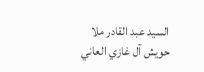السيد عبد القادر ملا حويش آل غازي العاني